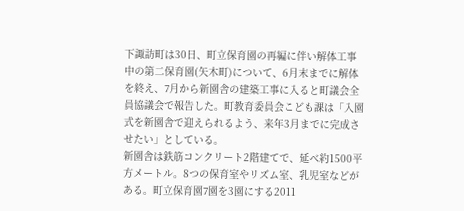下諏訪町は30日、町立保育園の再編に伴い解体工事中の第二保育園(矢木町)について、6月末までに解体を終え、7月から新園舎の建築工事に入ると町議会全員協議会で報告した。町教育委員会こども課は「入園式を新園舎で迎えられるよう、来年3月までに完成させたい」としている。
新園舎は鉄筋コンクリート2階建てで、延べ約1500平方メートル。8つの保育室やリズム室、乳児室などがある。町立保育園7園を3園にする2011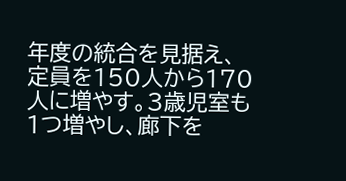年度の統合を見据え、定員を150人から170人に増やす。3歳児室も1つ増やし、廊下を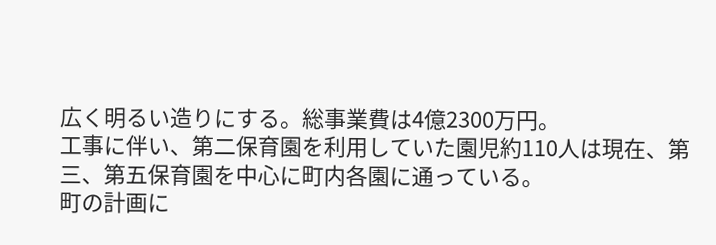広く明るい造りにする。総事業費は4億2300万円。
工事に伴い、第二保育園を利用していた園児約110人は現在、第三、第五保育園を中心に町内各園に通っている。
町の計画に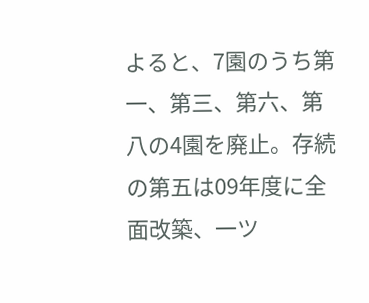よると、7園のうち第一、第三、第六、第八の4園を廃止。存続の第五は09年度に全面改築、一ツ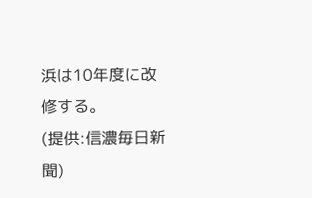浜は10年度に改修する。
(提供:信濃毎日新聞)